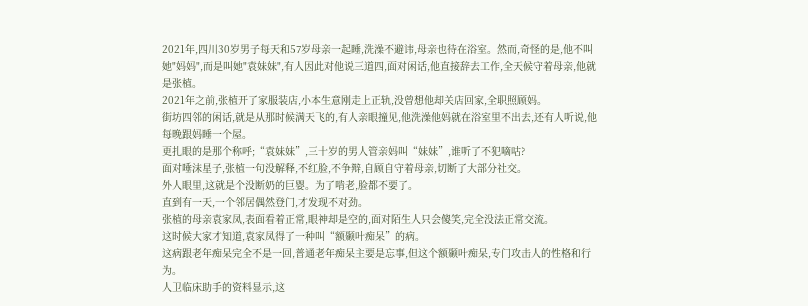2021年,四川30岁男子每天和57岁母亲一起睡,洗澡不避讳,母亲也待在浴室。然而,奇怪的是,他不叫她"妈妈",而是叫她"袁妹妹",有人因此对他说三道四,面对闲话,他直接辞去工作,全天候守着母亲,他就是张植。
2021年之前,张植开了家服装店,小本生意刚走上正轨,没曾想他却关店回家,全职照顾妈。
街坊四邻的闲话,就是从那时候满天飞的,有人亲眼撞见,他洗澡他妈就在浴室里不出去,还有人听说,他每晚跟妈睡一个屋。
更扎眼的是那个称呼;“袁妹妹”,三十岁的男人管亲妈叫“妹妹”,谁听了不犯嘀咕?
面对唾沫星子,张植一句没解释,不红脸,不争辩,自顾自守着母亲,切断了大部分社交。
外人眼里,这就是个没断奶的巨婴。为了啃老,脸都不要了。
直到有一天,一个邻居偶然登门,才发现不对劲。
张植的母亲袁家凤,表面看着正常,眼神却是空的,面对陌生人只会傻笑,完全没法正常交流。
这时候大家才知道,袁家凤得了一种叫“额颞叶痴呆”的病。
这病跟老年痴呆完全不是一回,普通老年痴呆主要是忘事,但这个额颞叶痴呆,专门攻击人的性格和行为。
人卫临床助手的资料显示,这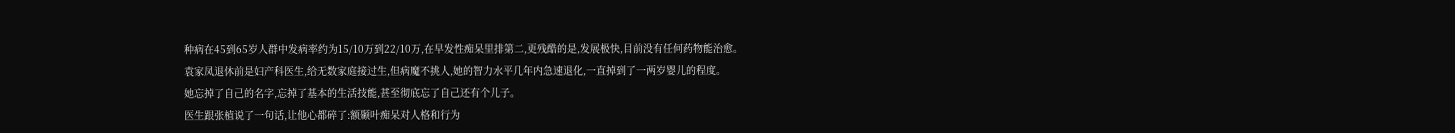种病在45到65岁人群中发病率约为15/10万到22/10万,在早发性痴呆里排第二,更残酷的是,发展极快,目前没有任何药物能治愈。
袁家凤退休前是妇产科医生,给无数家庭接过生,但病魔不挑人,她的智力水平几年内急速退化,一直掉到了一两岁婴儿的程度。
她忘掉了自己的名字,忘掉了基本的生活技能,甚至彻底忘了自己还有个儿子。
医生跟张植说了一句话,让他心都碎了:额颞叶痴呆对人格和行为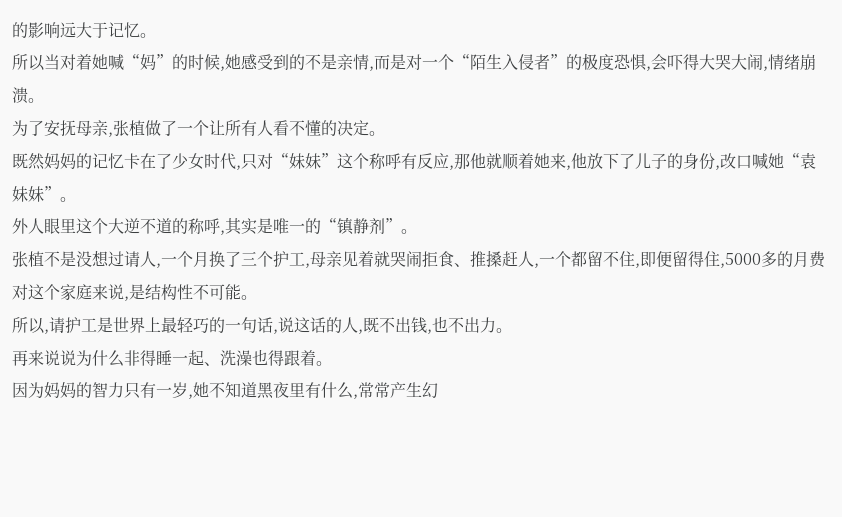的影响远大于记忆。
所以当对着她喊“妈”的时候,她感受到的不是亲情,而是对一个“陌生入侵者”的极度恐惧,会吓得大哭大闹,情绪崩溃。
为了安抚母亲,张植做了一个让所有人看不懂的决定。
既然妈妈的记忆卡在了少女时代,只对“妹妹”这个称呼有反应,那他就顺着她来,他放下了儿子的身份,改口喊她“袁妹妹”。
外人眼里这个大逆不道的称呼,其实是唯一的“镇静剂”。
张植不是没想过请人,一个月换了三个护工,母亲见着就哭闹拒食、推搡赶人,一个都留不住,即便留得住,5000多的月费对这个家庭来说,是结构性不可能。
所以,请护工是世界上最轻巧的一句话,说这话的人,既不出钱,也不出力。
再来说说为什么非得睡一起、洗澡也得跟着。
因为妈妈的智力只有一岁,她不知道黑夜里有什么,常常产生幻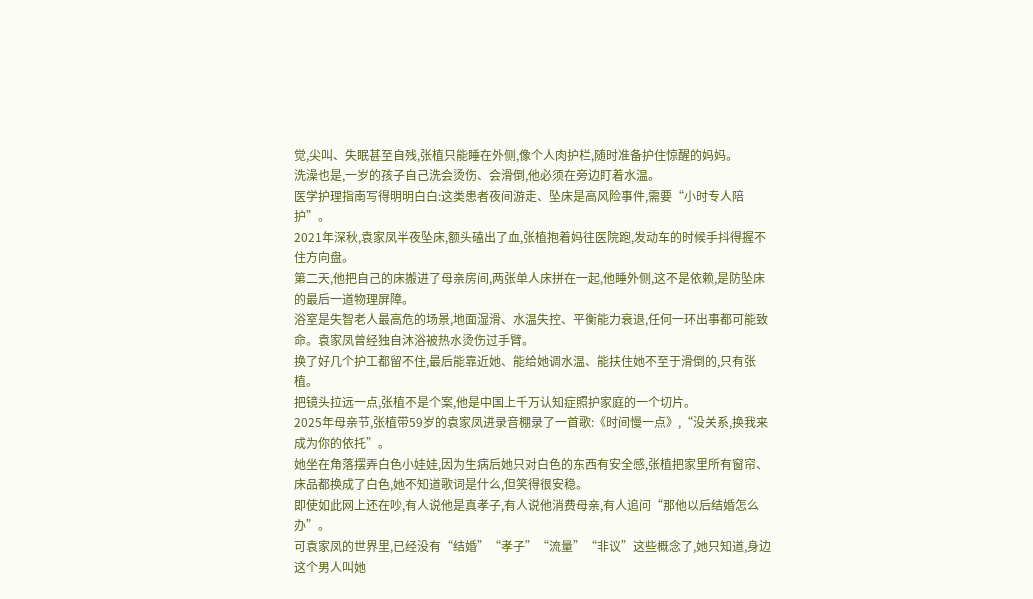觉,尖叫、失眠甚至自残,张植只能睡在外侧,像个人肉护栏,随时准备护住惊醒的妈妈。
洗澡也是,一岁的孩子自己洗会烫伤、会滑倒,他必须在旁边盯着水温。
医学护理指南写得明明白白:这类患者夜间游走、坠床是高风险事件,需要“小时专人陪护”。
2021年深秋,袁家凤半夜坠床,额头磕出了血,张植抱着妈往医院跑,发动车的时候手抖得握不住方向盘。
第二天,他把自己的床搬进了母亲房间,两张单人床拼在一起,他睡外侧,这不是依赖,是防坠床的最后一道物理屏障。
浴室是失智老人最高危的场景,地面湿滑、水温失控、平衡能力衰退,任何一环出事都可能致命。袁家凤曾经独自沐浴被热水烫伤过手臂。
换了好几个护工都留不住,最后能靠近她、能给她调水温、能扶住她不至于滑倒的,只有张植。
把镜头拉远一点,张植不是个案,他是中国上千万认知症照护家庭的一个切片。
2025年母亲节,张植带59岁的袁家凤进录音棚录了一首歌:《时间慢一点》,“没关系,换我来成为你的依托”。
她坐在角落摆弄白色小娃娃,因为生病后她只对白色的东西有安全感,张植把家里所有窗帘、床品都换成了白色,她不知道歌词是什么,但笑得很安稳。
即使如此网上还在吵,有人说他是真孝子,有人说他消费母亲,有人追问“那他以后结婚怎么办”。
可袁家凤的世界里,已经没有“结婚”“孝子”“流量”“非议”这些概念了,她只知道,身边这个男人叫她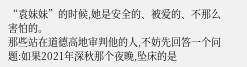“袁妹妹”的时候,她是安全的、被爱的、不那么害怕的。
那些站在道德高地审判他的人,不妨先回答一个问题:如果2021年深秋那个夜晚,坠床的是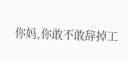你妈,你敢不敢辞掉工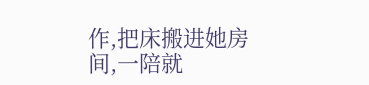作,把床搬进她房间,一陪就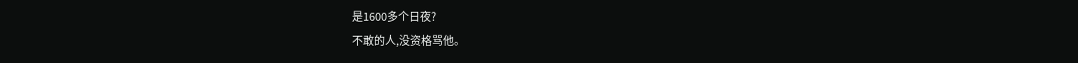是1600多个日夜?
不敢的人,没资格骂他。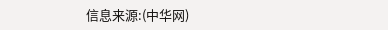信息来源:(中华网)